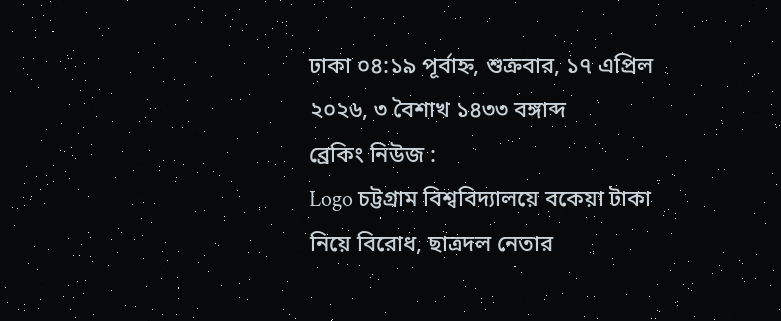ঢাকা ০৪:১৯ পূর্বাহ্ন, শুক্রবার, ১৭ এপ্রিল ২০২৬, ৩ বৈশাখ ১৪৩৩ বঙ্গাব্দ
ব্রেকিং নিউজ :
Logo চট্টগ্রাম বিশ্ববিদ্যালয়ে বকেয়া টাকা নিয়ে বিরোধ, ছাত্রদল নেতার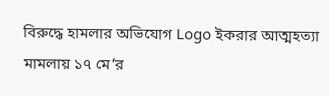বিরুদ্ধে হামলার অভিযোগ Logo ইকরার আত্মহত্যা মামলায় ১৭ মে’র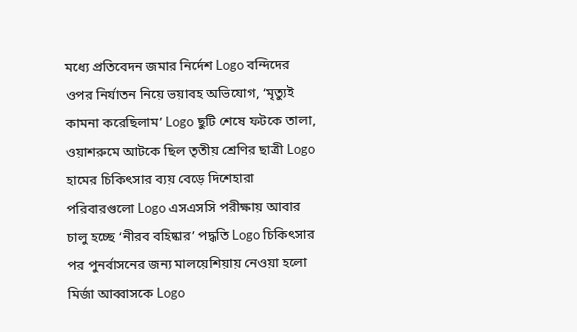মধ্যে প্রতিবেদন জমার নির্দেশ Logo বন্দিদের ওপর নির্যাতন নিয়ে ভয়াবহ অভিযোগ, ‘মৃত্যুই কামনা করেছিলাম’ Logo ছুটি শেষে ফটকে তালা, ওয়াশরুমে আটকে ছিল তৃতীয় শ্রেণির ছাত্রী Logo হামের চিকিৎসার ব্যয় বেড়ে দিশেহারা পরিবারগুলো Logo এসএসসি পরীক্ষায় আবার চালু হচ্ছে ‘নীরব বহিষ্কার’ পদ্ধতি Logo চিকিৎসার পর পুনর্বাসনের জন্য মালয়েশিয়ায় নেওয়া হলো মির্জা আব্বাসকে Logo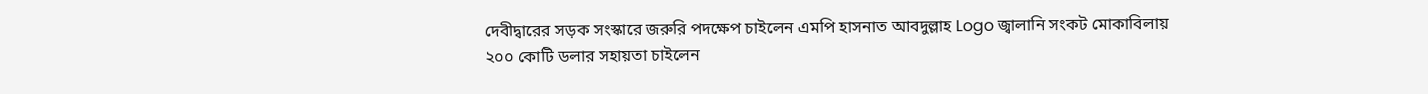দেবীদ্বারের সড়ক সংস্কারে জরুরি পদক্ষেপ চাইলেন এমপি হাসনাত আবদুল্লাহ Logo জ্বালানি সংকট মোকাবিলায় ২০০ কোটি ডলার সহায়তা চাইলেন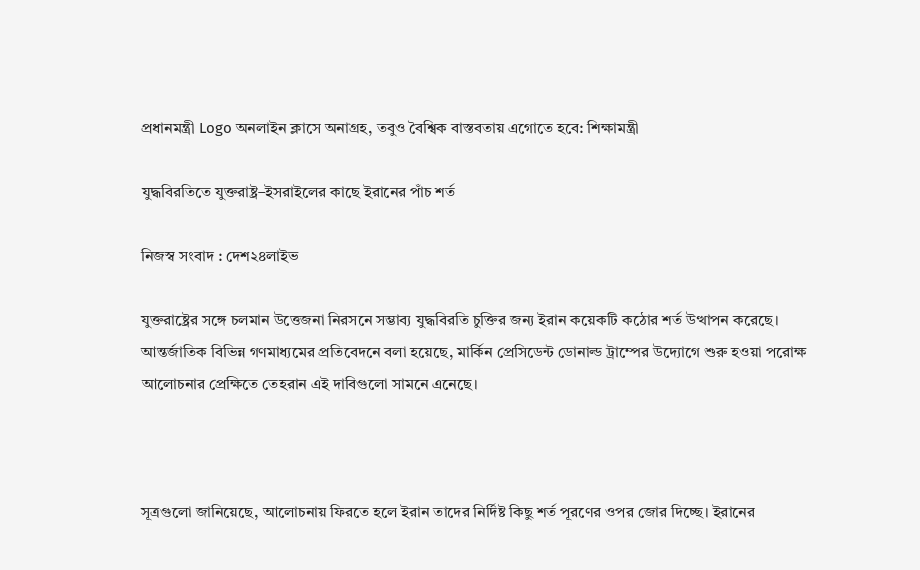প্রধানমন্ত্রী Logo অনলাইন ক্লাসে অনাগ্রহ, তবুও বৈশ্বিক বাস্তবতায় এগোতে হবে: শিক্ষামন্ত্রী

যুদ্ধবিরতিতে যুক্তরাষ্ট্র–ইসরাইলের কাছে ইরানের পাঁচ শর্ত

নিজস্ব সংবাদ : দেশ২৪লাইভ

যুক্তরাষ্ট্রের সঙ্গে চলমান উত্তেজনা নিরসনে সম্ভাব্য যুদ্ধবিরতি চুক্তির জন্য ইরান কয়েকটি কঠোর শর্ত উত্থাপন করেছে। আন্তর্জাতিক বিভিন্ন গণমাধ্যমের প্রতিবেদনে বলা হয়েছে, মার্কিন প্রেসিডেন্ট ডোনাল্ড ট্রাম্পের উদ্যোগে শুরু হওয়া পরোক্ষ আলোচনার প্রেক্ষিতে তেহরান এই দাবিগুলো সামনে এনেছে।



সূত্রগুলো জানিয়েছে, আলোচনায় ফিরতে হলে ইরান তাদের নির্দিষ্ট কিছু শর্ত পূরণের ওপর জোর দিচ্ছে। ইরানের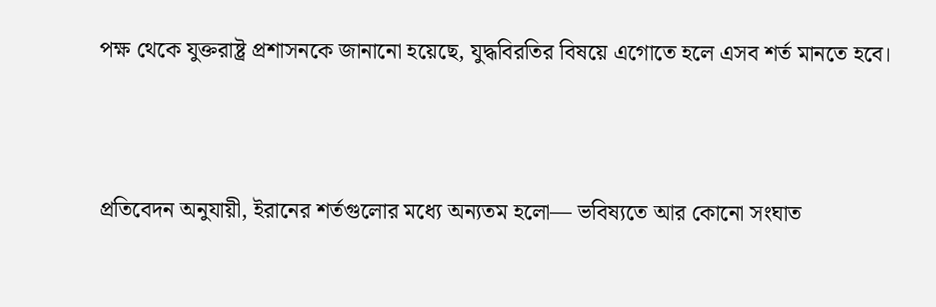পক্ষ থেকে যুক্তরাষ্ট্র প্রশাসনকে জানানো হয়েছে, যুদ্ধবিরতির বিষয়ে এগোতে হলে এসব শর্ত মানতে হবে।



প্রতিবেদন অনুযায়ী, ইরানের শর্তগুলোর মধ্যে অন্যতম হলো— ভবিষ্যতে আর কোনো সংঘাত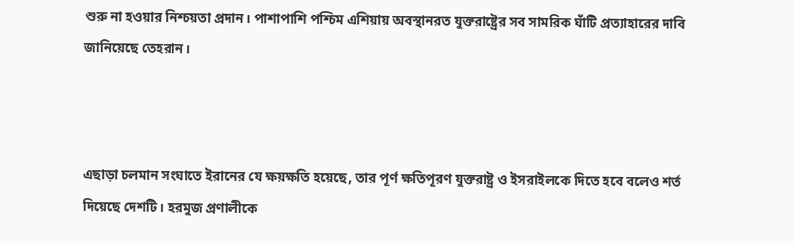শুরু না হওয়ার নিশ্চয়তা প্রদান। পাশাপাশি পশ্চিম এশিয়ায় অবস্থানরত যুক্তরাষ্ট্রের সব সামরিক ঘাঁটি প্রত্যাহারের দাবি জানিয়েছে তেহরান।



এছাড়া চলমান সংঘাতে ইরানের যে ক্ষয়ক্ষতি হয়েছে, তার পূর্ণ ক্ষতিপূরণ যুক্তরাষ্ট্র ও ইসরাইলকে দিতে হবে বলেও শর্ত দিয়েছে দেশটি। হরমুজ প্রণালীকে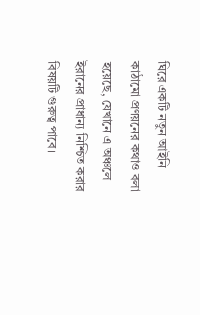ঘিরে একটি নতুন আইনি কাঠামো প্রণয়নের কথাও বলা হয়েছে, যেখানে এ অঞ্চলে ইরানের প্রাধান্য নিশ্চিত করার বিষয়টি গুরুত্ব পাবে।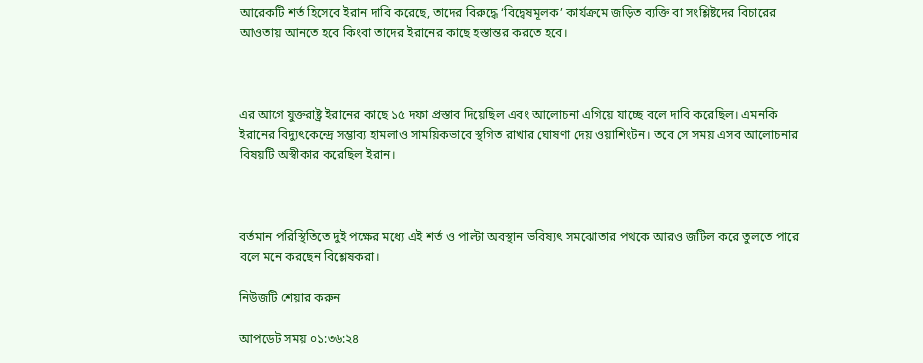আরেকটি শর্ত হিসেবে ইরান দাবি করেছে, তাদের বিরুদ্ধে ‘বিদ্বেষমূলক’ কার্যক্রমে জড়িত ব্যক্তি বা সংশ্লিষ্টদের বিচারের আওতায় আনতে হবে কিংবা তাদের ইরানের কাছে হস্তান্তর করতে হবে।



এর আগে যুক্তরাষ্ট্র ইরানের কাছে ১৫ দফা প্রস্তাব দিয়েছিল এবং আলোচনা এগিয়ে যাচ্ছে বলে দাবি করেছিল। এমনকি ইরানের বিদ্যুৎকেন্দ্রে সম্ভাব্য হামলাও সাময়িকভাবে স্থগিত রাখার ঘোষণা দেয় ওয়াশিংটন। তবে সে সময় এসব আলোচনার বিষয়টি অস্বীকার করেছিল ইরান।



বর্তমান পরিস্থিতিতে দুই পক্ষের মধ্যে এই শর্ত ও পাল্টা অবস্থান ভবিষ্যৎ সমঝোতার পথকে আরও জটিল করে তুলতে পারে বলে মনে করছেন বিশ্লেষকরা।

নিউজটি শেয়ার করুন

আপডেট সময় ০১:৩৬:২৪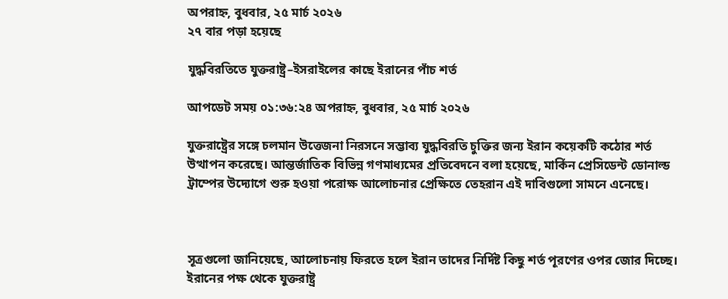অপরাহ্ন, বুধবার, ২৫ মার্চ ২০২৬
২৭ বার পড়া হয়েছে

যুদ্ধবিরতিতে যুক্তরাষ্ট্র–ইসরাইলের কাছে ইরানের পাঁচ শর্ত

আপডেট সময় ০১:৩৬:২৪ অপরাহ্ন, বুধবার, ২৫ মার্চ ২০২৬

যুক্তরাষ্ট্রের সঙ্গে চলমান উত্তেজনা নিরসনে সম্ভাব্য যুদ্ধবিরতি চুক্তির জন্য ইরান কয়েকটি কঠোর শর্ত উত্থাপন করেছে। আন্তর্জাতিক বিভিন্ন গণমাধ্যমের প্রতিবেদনে বলা হয়েছে, মার্কিন প্রেসিডেন্ট ডোনাল্ড ট্রাম্পের উদ্যোগে শুরু হওয়া পরোক্ষ আলোচনার প্রেক্ষিতে তেহরান এই দাবিগুলো সামনে এনেছে।



সূত্রগুলো জানিয়েছে, আলোচনায় ফিরতে হলে ইরান তাদের নির্দিষ্ট কিছু শর্ত পূরণের ওপর জোর দিচ্ছে। ইরানের পক্ষ থেকে যুক্তরাষ্ট্র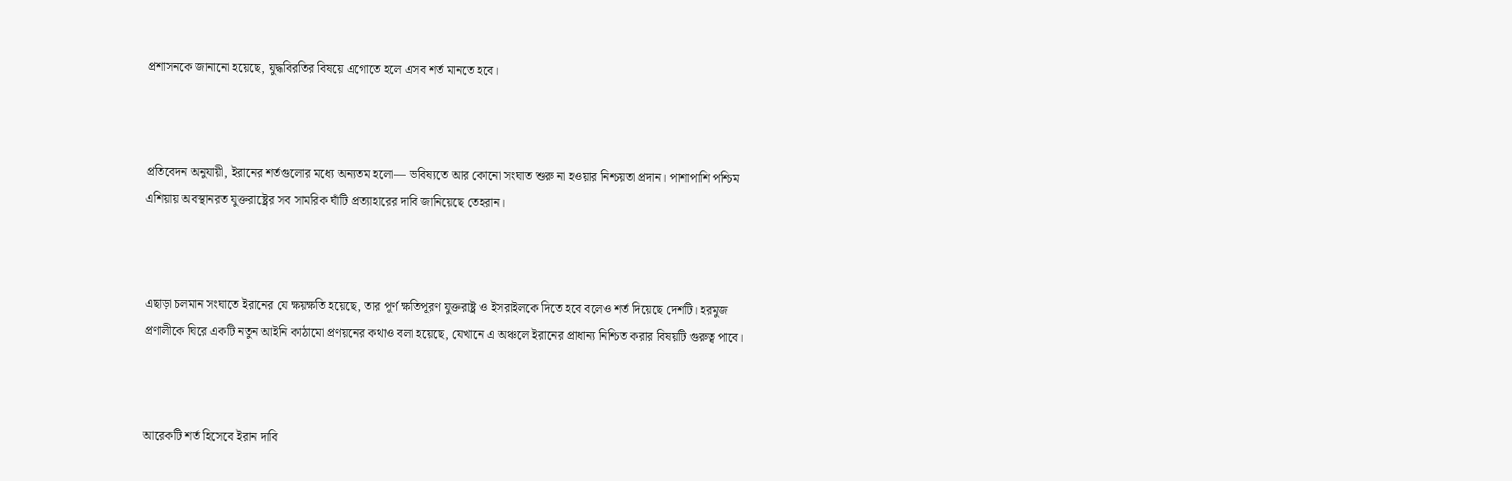প্রশাসনকে জানানো হয়েছে, যুদ্ধবিরতির বিষয়ে এগোতে হলে এসব শর্ত মানতে হবে।



প্রতিবেদন অনুযায়ী, ইরানের শর্তগুলোর মধ্যে অন্যতম হলো— ভবিষ্যতে আর কোনো সংঘাত শুরু না হওয়ার নিশ্চয়তা প্রদান। পাশাপাশি পশ্চিম এশিয়ায় অবস্থানরত যুক্তরাষ্ট্রের সব সামরিক ঘাঁটি প্রত্যাহারের দাবি জানিয়েছে তেহরান।



এছাড়া চলমান সংঘাতে ইরানের যে ক্ষয়ক্ষতি হয়েছে, তার পূর্ণ ক্ষতিপূরণ যুক্তরাষ্ট্র ও ইসরাইলকে দিতে হবে বলেও শর্ত দিয়েছে দেশটি। হরমুজ প্রণালীকে ঘিরে একটি নতুন আইনি কাঠামো প্রণয়নের কথাও বলা হয়েছে, যেখানে এ অঞ্চলে ইরানের প্রাধান্য নিশ্চিত করার বিষয়টি গুরুত্ব পাবে।



আরেকটি শর্ত হিসেবে ইরান দাবি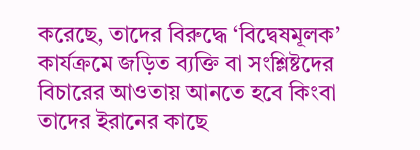করেছে, তাদের বিরুদ্ধে ‘বিদ্বেষমূলক’ কার্যক্রমে জড়িত ব্যক্তি বা সংশ্লিষ্টদের বিচারের আওতায় আনতে হবে কিংবা তাদের ইরানের কাছে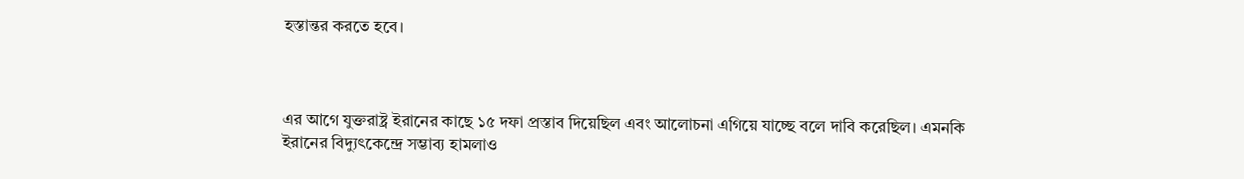হস্তান্তর করতে হবে।



এর আগে যুক্তরাষ্ট্র ইরানের কাছে ১৫ দফা প্রস্তাব দিয়েছিল এবং আলোচনা এগিয়ে যাচ্ছে বলে দাবি করেছিল। এমনকি ইরানের বিদ্যুৎকেন্দ্রে সম্ভাব্য হামলাও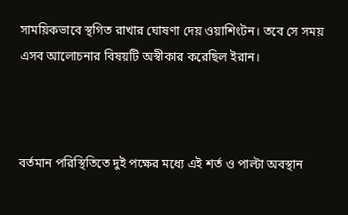সাময়িকভাবে স্থগিত রাখার ঘোষণা দেয় ওয়াশিংটন। তবে সে সময় এসব আলোচনার বিষয়টি অস্বীকার করেছিল ইরান।



বর্তমান পরিস্থিতিতে দুই পক্ষের মধ্যে এই শর্ত ও পাল্টা অবস্থান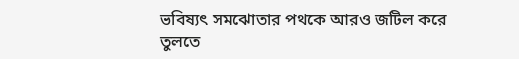ভবিষ্যৎ সমঝোতার পথকে আরও জটিল করে তুলতে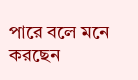পারে বলে মনে করছেন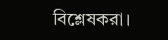বিশ্লেষকরা।